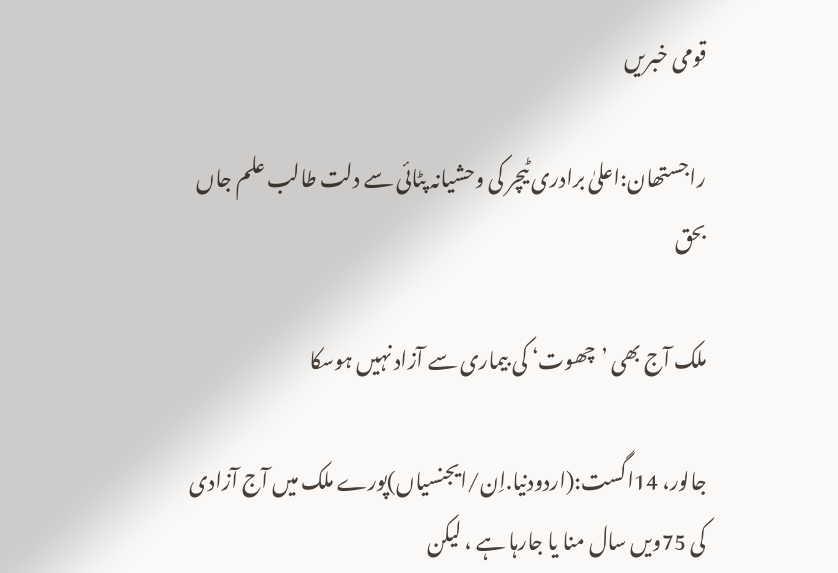قومی خبریں

راجستھان:اعلیٰ برادری ٹیچر کی وحشیانہ پٹائی سے دلت طالب علم جاں بحق

ملک آج بھی ’چھوت‘ کی بیماری سے آزاد نہیں ہوسکا

جالور، 14اگست:(اردودنیا.اِن/ایجنسیاں)پورے ملک میں آج آزادی کی 75ویں سال منا یا جارہا ہے ، لیکن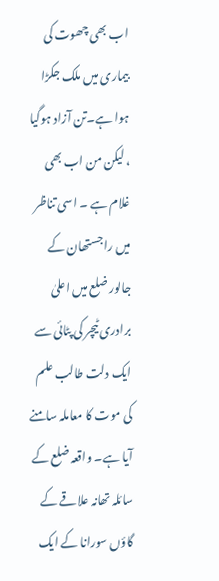اب بھی چھوت کی بیماری میں ملک جکڑا ہوا ہے۔تن آزاد ہوگیا ، لیکن من اب بھی غلام ہے ۔ اسی تناظر میں راجستھان کے جالور ضلع میں اعلیٰ برادری ٹیچر کی پٹائی سے ایک دلت طالب علم کی موت کا معاملہ سامنے آیا ہے۔ واقعہ ضلع کے سائلہ تھانہ علاقے کے گاؤں سورانا کے ایک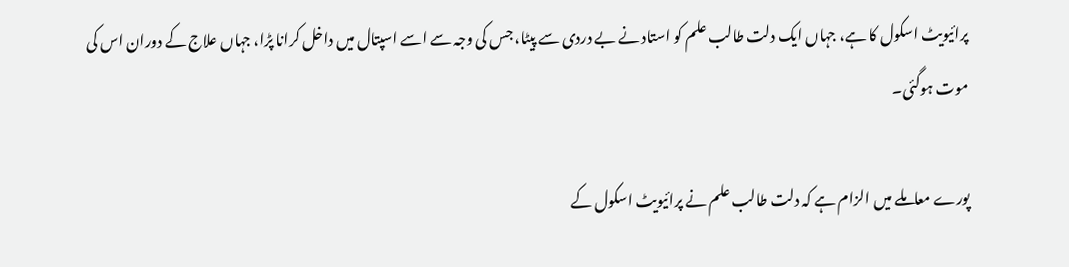پرائیویٹ اسکول کا ہے، جہاں ایک دلت طالب علم کو استاد نے بے دردی سے پیٹا، جس کی وجہ سے اسے اسپتال میں داخل کرانا پڑا، جہاں علاج کے دوران اس کی موت ہوگئی۔

پورے معاملے میں الزام ہے کہ دلت طالب علم نے پرائیویٹ اسکول کے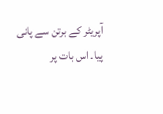آپریٹر کے برتن سے پانی پیا۔ اس بات پر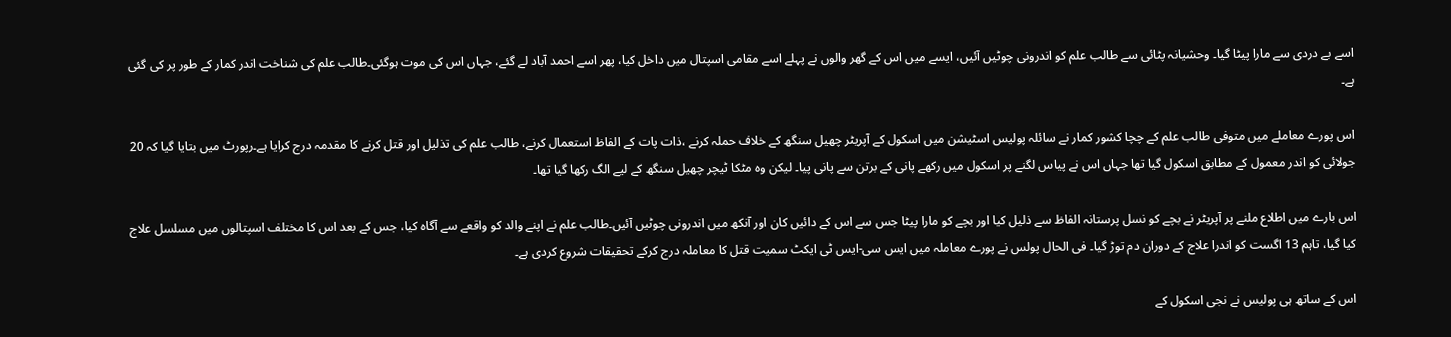اسے بے دردی سے مارا پیٹا گیا۔ وحشیانہ پٹائی سے طالب علم کو اندرونی چوٹیں آئیں، ایسے میں اس کے گھر والوں نے پہلے اسے مقامی اسپتال میں داخل کیا، پھر اسے احمد آباد لے گئے، جہاں اس کی موت ہوگئی۔طالب علم کی شناخت اندر کمار کے طور پر کی گئی ہے۔

اس پورے معاملے میں متوفی طالب علم کے چچا کشور کمار نے سائلہ پولیس اسٹیشن میں اسکول کے آپریٹر چھیل سنگھ کے خلاف حملہ کرنے ،ذات پات کے الفاظ استعمال کرنے، طالب علم کی تذلیل اور قتل کرنے کا مقدمہ درج کرایا ہے۔رپورٹ میں بتایا گیا کہ 20 جولائی کو اندر معمول کے مطابق اسکول گیا تھا جہاں اس نے پیاس لگنے پر اسکول میں رکھے پانی کے برتن سے پانی پیا۔ لیکن وہ مٹکا ٹیچر چھیل سنگھ کے لیے الگ رکھا گیا تھا۔

اس بارے میں اطلاع ملنے پر آپریٹر نے بچے کو نسل پرستانہ الفاظ سے ذلیل کیا اور بچے کو مارا پیٹا جس سے اس کے دائیں کان اور آنکھ میں اندرونی چوٹیں آئیں۔طالب علم نے اپنے والد کو واقعے سے آگاہ کیا، جس کے بعد اس کا مختلف اسپتالوں میں مسلسل علاج کیا گیا، تاہم 13 اگست کو اندرا علاج کے دوران دم توڑ گیا۔ فی الحال پولس نے پورے معاملہ میں ایس سی-ایس ٹی ایکٹ سمیت قتل کا معاملہ درج کرکے تحقیقات شروع کردی ہے۔

اس کے ساتھ ہی پولیس نے نجی اسکول کے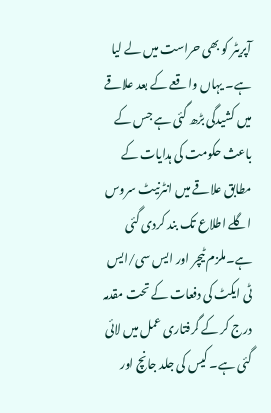آپریٹر کو بھی حراست میں لے لیا ہے۔ یہاں واقعے کے بعد علاقے میں کشیدگی بڑھ گئی ہے جس کے باعث حکومت کی ہدایات کے مطابق علاقے میں انٹرنیٹ سروس اگلے اطلاع تک بند کردی گئی ہے۔ملزم ٹیچر اور ایس سی/ایس ٹی ایکٹ کی دفعات کے تحت مقدمہ درج کر کے گرفتاری عمل میں لائی گئی ہے۔ کیس کی جلد جانچ اور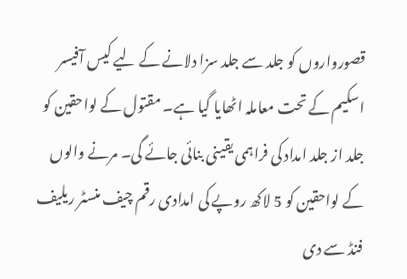قصورواروں کو جلد سے جلد سزا دلانے کے لیے کیس آفیسر اسکیم کے تحت معاملہ اٹھایا گیا ہے۔ مقتول کے لواحقین کو جلد از جلد امداد کی فراہمی یقینی بنائی جائے گی۔ مرنے والوں کے لواحقین کو 5 لاکھ روپے کی امدادی رقم چیف منسٹر ریلیف فنڈ سے دی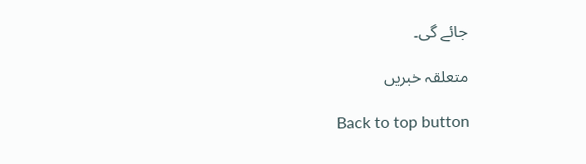جائے گی۔

متعلقہ خبریں

Back to top button